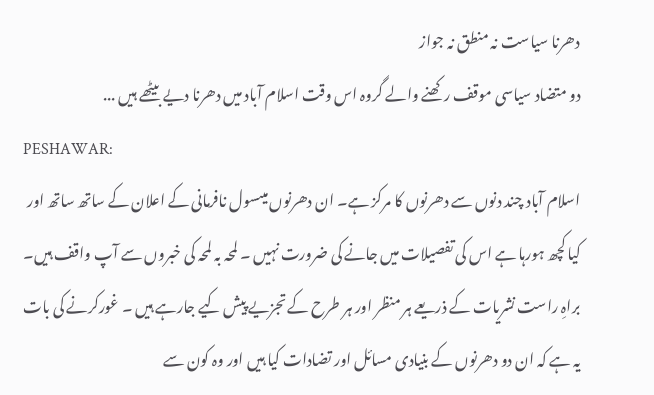دھرنا سیاست نہ منطق نہ جواز
دو متضاد سیاسی موقف رکھنے والے گروہ اس وقت اسلام آباد میں دھرنا دیے بیٹھے ہیں ...
PESHAWAR:
اسلام آباد چند دنوں سے دھرنوں کا مرکز ہے۔ ان دھرنوں میںسول نافرمانی کے اعلان کے ساتھ ساتھ اور کیا کچھ ہورہا ہے اس کی تفصیلات میں جانے کی ضرورت نہیں ۔ لمحہ بہ لمحہ کی خبروں سے آپ واقف ہیں۔ براہِ راست نشریات کے ذریعے ہر منظر اور ہر طرح کے تجزیے پیش کیے جارہے ہیں ۔ غورکرنے کی بات یہ ہے کہ ان دو دھرنوں کے بنیادی مسائل اور تضادات کیا ہیں اور وہ کون سے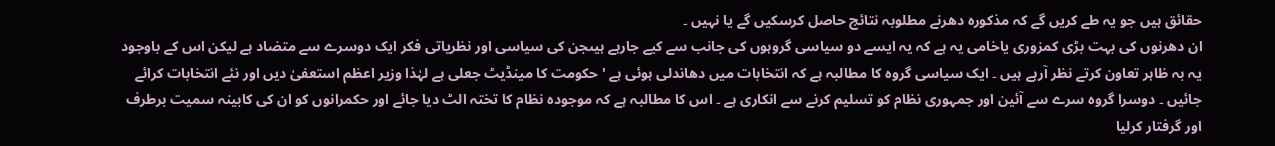حقائق ہیں جو یہ طے کریں گے کہ مذکورہ دھرنے مطلوبہ نتائج حاصل کرسکیں گے یا نہیں ۔
ان دھرنوں کی بہت بڑی کمزوری یاخامی یہ ہے کہ یہ ایسے دو سیاسی گروہوں کی جانب سے کیے جارہے ہیںجن کی سیاسی اور نظریاتی فکر ایک دوسرے سے متضاد ہے لیکن اس کے باوجود یہ بہ ظاہر تعاون کرتے نظر آرہے ہیں ۔ ایک سیاسی گروہ کا مطالبہ ہے کہ انتخابات میں دھاندلی ہوئی ہے ' حکومت کا مینڈیٹ جعلی ہے لہٰذا وزیر اعظم استعفیٰ دیں اور نئے انتخابات کرائے جائیں ۔ دوسرا گروہ سرے سے آئین اور جمہوری نظام کو تسلیم کرنے سے انکاری ہے ۔ اس کا مطالبہ ہے کہ موجودہ نظام کا تختہ الٹ دیا جائے اور حکمرانوں کو ان کی کابینہ سمیت برطرف اور گرفتار کرلیا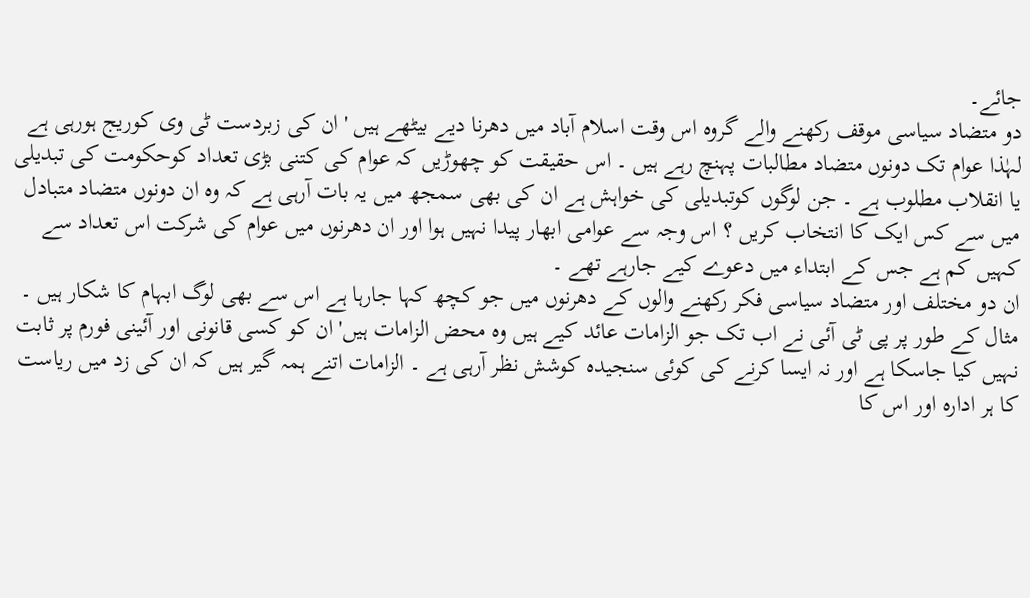جائے۔
دو متضاد سیاسی موقف رکھنے والے گروہ اس وقت اسلام آباد میں دھرنا دیے بیٹھے ہیں ' ان کی زبردست ٹی وی کوریج ہورہی ہے لہٰذا عوام تک دونوں متضاد مطالبات پہنچ رہے ہیں ۔ اس حقیقت کو چھوڑیں کہ عوام کی کتنی بڑی تعداد کوحکومت کی تبدیلی یا انقلاب مطلوب ہے ۔ جن لوگوں کوتبدیلی کی خواہش ہے ان کی بھی سمجھ میں یہ بات آرہی ہے کہ وہ ان دونوں متضاد متبادل میں سے کس ایک کا انتخاب کریں ؟ اس وجہ سے عوامی ابھار پیدا نہیں ہوا اور ان دھرنوں میں عوام کی شرکت اس تعداد سے کہیں کم ہے جس کے ابتداء میں دعوے کیے جارہے تھے ۔
ان دو مختلف اور متضاد سیاسی فکر رکھنے والوں کے دھرنوں میں جو کچھ کہا جارہا ہے اس سے بھی لوگ ابہام کا شکار ہیں ۔ مثال کے طور پر پی ٹی آئی نے اب تک جو الزامات عائد کیے ہیں وہ محض الزامات ہیں' ان کو کسی قانونی اور آئینی فورم پر ثابت نہیں کیا جاسکا ہے اور نہ ایسا کرنے کی کوئی سنجیدہ کوشش نظر آرہی ہے ۔ الزامات اتنے ہمہ گیر ہیں کہ ان کی زد میں ریاست کا ہر ادارہ اور اس کا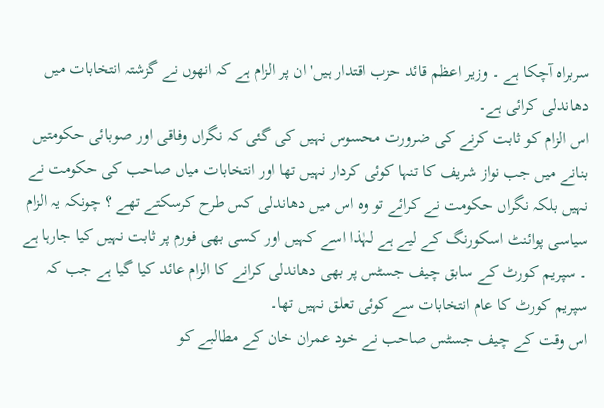سربراہ آچکا ہے ۔ وزیر اعظم قائد حزب اقتدار ہیں' ان پر الزام ہے کہ انھوں نے گزشتہ انتخابات میں دھاندلی کرائی ہے۔
اس الزام کو ثابت کرنے کی ضرورت محسوس نہیں کی گئی کہ نگراں وفاقی اور صوبائی حکومتیں بنانے میں جب نواز شریف کا تنہا کوئی کردار نہیں تھا اور انتخابات میاں صاحب کی حکومت نے نہیں بلکہ نگراں حکومت نے کرائے تو وہ اس میں دھاندلی کس طرح کرسکتے تھے ؟ چونکہ یہ الزام سیاسی پوائنٹ اسکورنگ کے لیے ہے لہٰذا اسے کہیں اور کسی بھی فورم پر ثابت نہیں کیا جارہا ہے ۔ سپریم کورٹ کے سابق چیف جسٹس پر بھی دھاندلی کرانے کا الزام عائد کیا گیا ہے جب کہ سپریم کورٹ کا عام انتخابات سے کوئی تعلق نہیں تھا۔
اس وقت کے چیف جسٹس صاحب نے خود عمران خان کے مطالبے کو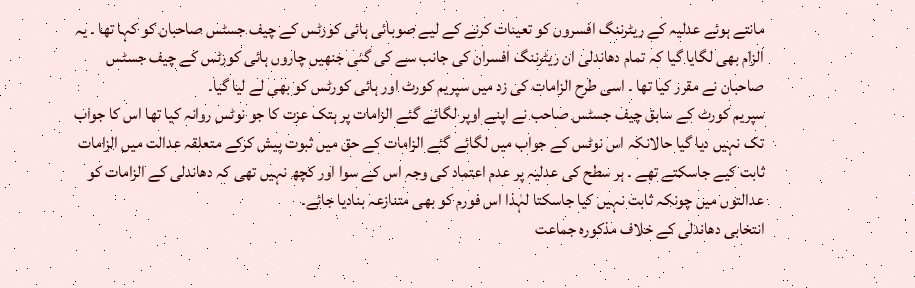مانتے ہوئے عدلیہ کے ریٹرننگ افسروں کو تعینات کرنے کے لیے صوبائی ہائی کورٹس کے چیف جسٹس صاحبان کو کہا تھا ۔ یہ الزام بھی لگایا گیا کہ تمام دھاندلی ان ریٹرننگ افسران کی جانب سے کی گئی جنھیں چاروں ہائی کورٹس کے چیف جسٹس صاحبان نے مقرر کیا تھا ۔ اسی طرح الزامات کی زد میں سپریم کورٹ اور ہائی کورٹس کو بھی لے لیا گیا۔
سپریم کورٹ کے سابق چیف جسٹس صاحب نے اپنے اوپر لگائے گئے الزامات پر ہتک عزت کا جو نوٹس روانہ کیا تھا اس کا جواب تک نہیں دیا گیا حالانکہ اس نوٹس کے جواب میں لگائے گئے الزامات کے حق میں ثبوت پیش کرکے متعلقہ عدالت میں الزامات ثابت کیے جاسکتے تھے ۔ ہر سطح کی عدلیہ پر عدم اعتماد کی وجہ اس کے سوا اور کچھ نہیں تھی کہ دھاندلی کے الزامات کو عدالتوں میں چونکہ ثابت نہیں کیا جاسکتا لہٰذا اس فورم کو بھی متنازعہ بنادیا جائے۔
انتخابی دھاندلی کے خلاف مذکورہ جماعت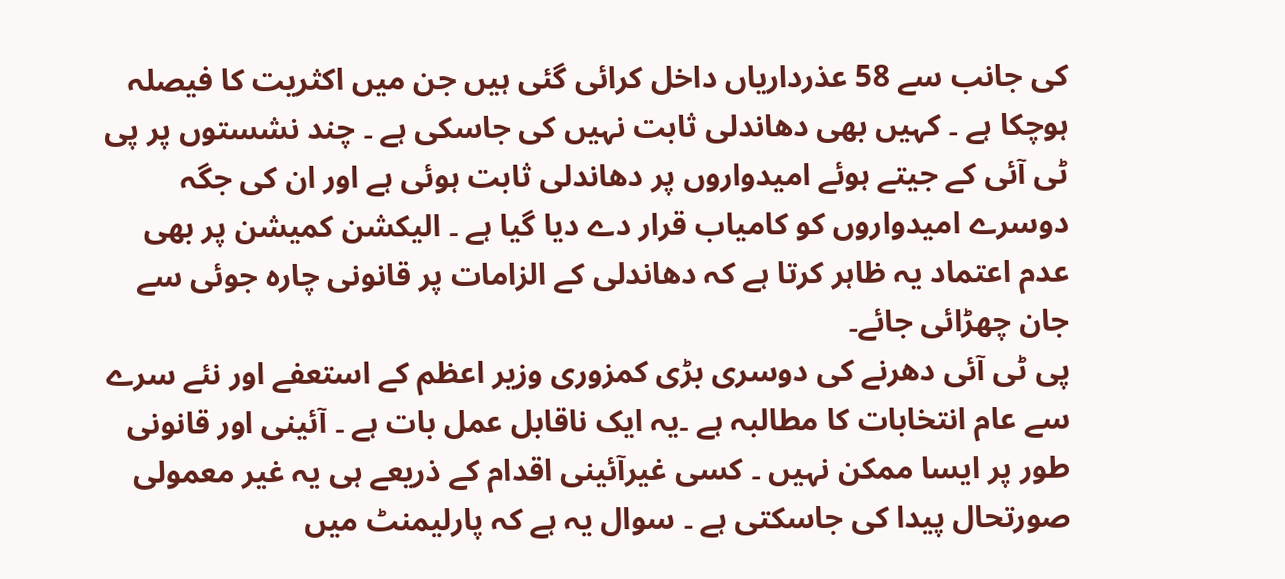کی جانب سے 58 عذرداریاں داخل کرائی گئی ہیں جن میں اکثریت کا فیصلہ ہوچکا ہے ۔ کہیں بھی دھاندلی ثابت نہیں کی جاسکی ہے ۔ چند نشستوں پر پی ٹی آئی کے جیتے ہوئے امیدواروں پر دھاندلی ثابت ہوئی ہے اور ان کی جگہ دوسرے امیدواروں کو کامیاب قرار دے دیا گیا ہے ۔ الیکشن کمیشن پر بھی عدم اعتماد یہ ظاہر کرتا ہے کہ دھاندلی کے الزامات پر قانونی چارہ جوئی سے جان چھڑائی جائے۔
پی ٹی آئی دھرنے کی دوسری بڑی کمزوری وزیر اعظم کے استعفے اور نئے سرے سے عام انتخابات کا مطالبہ ہے ۔یہ ایک ناقابل عمل بات ہے ۔ آئینی اور قانونی طور پر ایسا ممکن نہیں ۔ کسی غیرآئینی اقدام کے ذریعے ہی یہ غیر معمولی صورتحال پیدا کی جاسکتی ہے ۔ سوال یہ ہے کہ پارلیمنٹ میں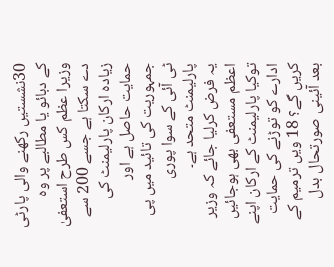30نشستیں رکھنے والی پارٹی کے دبائو یا مطالبے پر وہ وزیرا عظم کس طرح استعفیٰ دے سکتا ہے جسے 200 سے زیادہ ارکان پارلیمنٹ کی حمایت حاصل ہے اور جمہوریت کی تائید میں پی ٹی آئی کے سوا پوری پارلیمنٹ متحد ہے۔
یہ فرض کرلیا جائے کہ وزیر اعظم مستعفی بھی ہوجائیں توکیا پارلیمنٹ کے ارکان اپنے ادارے کو توڑنے کی حمایت کریں گے؟ 18 ویں ترمیم کے بعد آئینی صورتحال بدل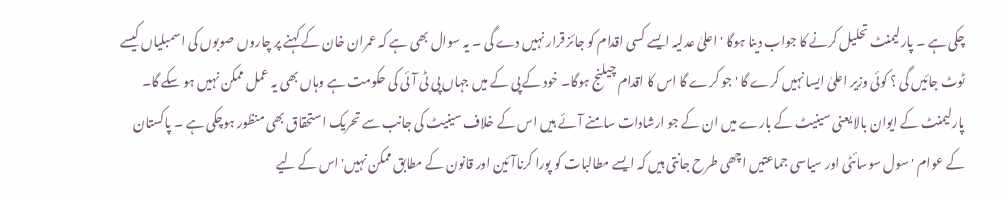چکی ہے ۔ پارلیمنٹ تحلیل کرنے کا جواب دینا ہوگا ' اعلیٰ عدلیہ ایسے کسی اقدام کو جائز قرار نہیں دے گی ۔ یہ سوال بھی ہے کہ عمران خان کے کہنے پر چاروں صوبوں کی اسمبلیاں کیسے ٹوٹ جائیں گی ؟ کوئی وزیر اعلیٰ ایسا نہیں کرے گا ' جو کرے گا اس کا اقدام چیلنج ہوگا۔ خود کے پی کے میں جہاں پی ٹی آئی کی حکومت ہے وہاں بھی یہ عمل ممکن نہیں ہو سکے گا۔
پارلیمنٹ کے ایوان بالا یعنی سینیٹ کے بارے میں ان کے جو ارشادات سامنے آئے ہیں اس کے خلاف سینیٹ کی جانب سے تحریک استحقاق بھی منظور ہوچکی ہے ۔ پاکستان کے عوام ' سول سوسائٹی اور سیاسی جماعتیں اچھی طرح جانتی ہیں کہ ایسے مطالبات کو پورا کرناآئین اور قانون کے مطابق ممکن نہیں' اس کے لیے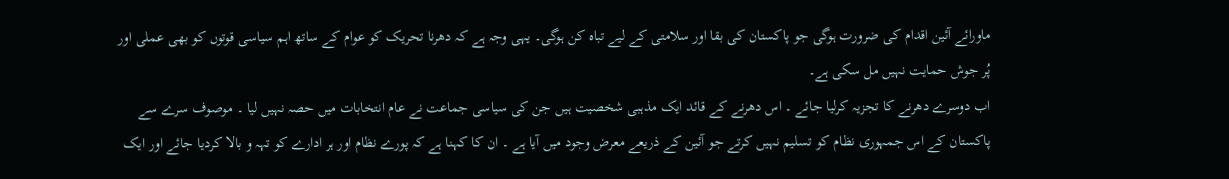ماورائے آئین اقدام کی ضرورت ہوگی جو پاکستان کی بقا اور سلامتی کے لیے تباہ کن ہوگی۔ یہی وجہ ہے کہ دھرنا تحریک کو عوام کے ساتھ اہم سیاسی قوتوں کو بھی عملی اور پُر جوش حمایت نہیں مل سکی ہے۔
اب دوسرے دھرنے کا تجزیہ کرلیا جائے ۔ اس دھرنے کے قائد ایک مذہبی شخصیت ہیں جن کی سیاسی جماعت نے عام انتخابات میں حصہ نہیں لیا ۔ موصوف سرے سے پاکستان کے اس جمہوری نظام کو تسلیم نہیں کرتے جو آئین کے ذریعے معرض وجود میں آیا ہے ۔ ان کا کہنا ہے کہ پورے نظام اور ہر ادارے کو تہہ و بالا کردیا جائے اور ایک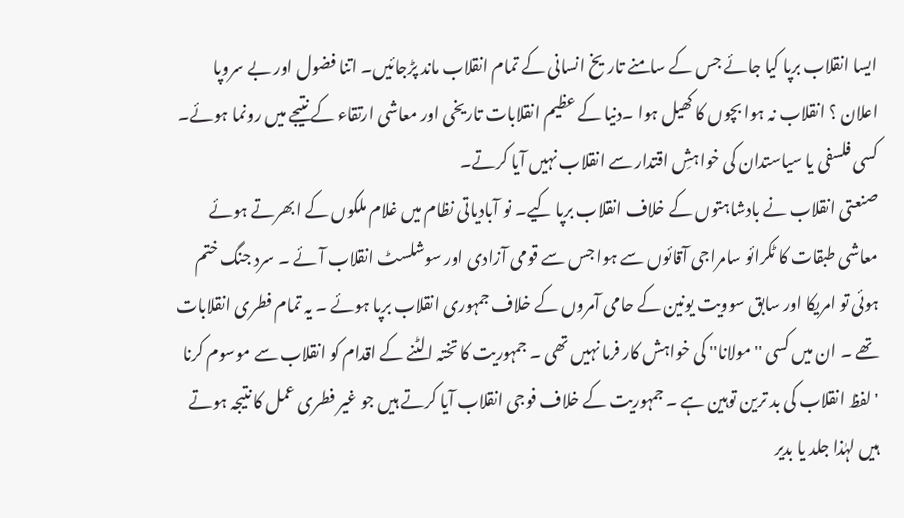ایسا انقلاب برپا کیا جائے جس کے سامنے تاریخ انسانی کے تمام انقلاب ماند پڑجائیں۔ اتنا فضول اور بے سروپا اعلان ؟ انقلاب نہ ہوا بچوں کا کھیل ہوا ۔دنیا کے عظیم انقلابات تاریخی اور معاشی ارتقاء کے نتیجے میں رونما ہوئے۔ کسی فلسفی یا سیاستدان کی خواہشِ اقتدار سے انقلاب نہیں آیا کرتے۔
صنعتی انقلاب نے بادشاہتوں کے خلاف انقلاب برپا کیے۔ نو آبادیاتی نظام میں غلام ملکوں کے ابھرتے ہوئے معاشی طبقات کا ٹکرائو سامراجی آقائوں سے ہوا جس سے قومی آزادی اور سوشلسٹ انقلاب آئے ۔ سرد جنگ ختم ہوئی تو امریکا اور سابق سوویت یونین کے حامی آمروں کے خلاف جمہوری انقلاب برپا ہوئے ۔ یہ تمام فطری انقلابات تھے ۔ ان میں کسی ''مولانا'' کی خواہش کار فرما نہیں تھی ۔ جمہوریت کا تختہ الٹنے کے اقدام کو انقلاب سے موسوم کرنا ' لفظ انقلاب کی بد ترین توہین ہے ۔ جمہوریت کے خلاف فوجی انقلاب آیا کرتے ہیں جو غیر فطری عمل کا نتیجہ ہوتے ہیں لہٰذا جلد یا بدیر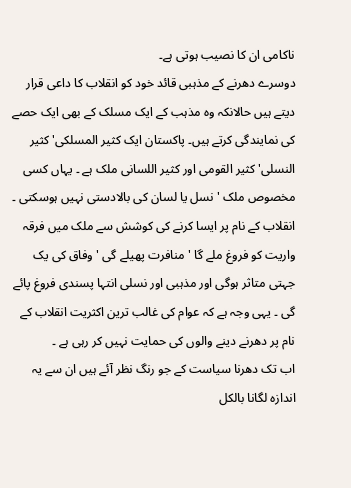ناکامی ان کا نصیب ہوتی ہے۔
دوسرے دھرنے کے مذہبی قائد خود کو انقلاب کا داعی قرار دیتے ہیں حالانکہ وہ مذہب کے ایک مسلک کے بھی ایک حصے کی نمایندگی کرتے ہیں۔ پاکستان ایک کثیر المسلکی'کثیر النسلی' کثیر القومی اور کثیر اللسانی ملک ہے ۔ یہاں کسی مخصوص ملک ' نسل یا لسان کی بالادستی نہیں ہوسکتی ۔ انقلاب کے نام پر ایسا کرنے کی کوشش سے ملک میں فرقہ واریت کو فروغ ملے گا ' منافرت پھیلے گی ' وفاق کی یک جہتی متاثر ہوگی اور مذہبی اور نسلی انتہا پسندی فروغ پائے گی ۔ یہی وجہ ہے کہ عوام کی غالب ترین اکثریت انقلاب کے نام پر دھرنے دینے والوں کی حمایت نہیں کر رہی ہے ۔
اب تک دھرنا سیاست کے جو رنگ نظر آئے ہیں ان سے یہ اندازہ لگانا بالکل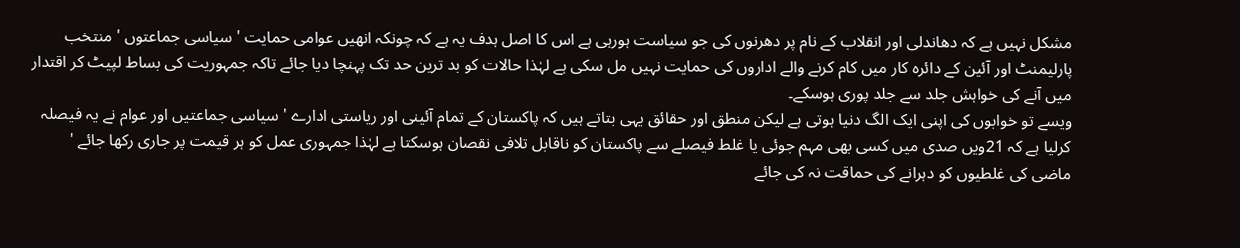مشکل نہیں ہے کہ دھاندلی اور انقلاب کے نام پر دھرنوں کی جو سیاست ہورہی ہے اس کا اصل ہدف یہ ہے کہ چونکہ انھیں عوامی حمایت ' سیاسی جماعتوں ' منتخب پارلیمنٹ اور آئین کے دائرہ کار میں کام کرنے والے اداروں کی حمایت نہیں مل سکی ہے لہٰذا حالات کو بد ترین حد تک پہنچا دیا جائے تاکہ جمہوریت کی بساط لپیٹ کر اقتدار میں آنے کی خواہش جلد سے جلد پوری ہوسکے۔
ویسے تو خوابوں کی اپنی ایک الگ دنیا ہوتی ہے لیکن منطق اور حقائق یہی بتاتے ہیں کہ پاکستان کے تمام آئینی اور ریاستی ادارے ' سیاسی جماعتیں اور عوام نے یہ فیصلہ کرلیا ہے کہ 21ویں صدی میں کسی بھی مہم جوئی یا غلط فیصلے سے پاکستان کو ناقابل تلافی نقصان ہوسکتا ہے لہٰذا جمہوری عمل کو ہر قیمت پر جاری رکھا جائے ' ماضی کی غلطیوں کو دہرانے کی حماقت نہ کی جائے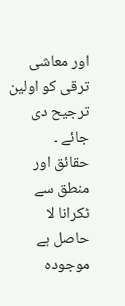اور معاشی ترقی کو اولین ترجیح دی جائے ۔
حقائق اور منطق سے ٹکرانا لا حاصل ہے موجودہ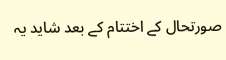صورتحال کے اختتام کے بعد شاید یہ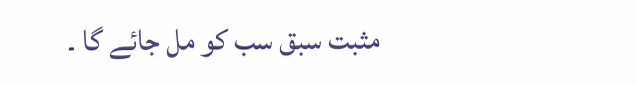مثبت سبق سب کو مل جائے گا ۔